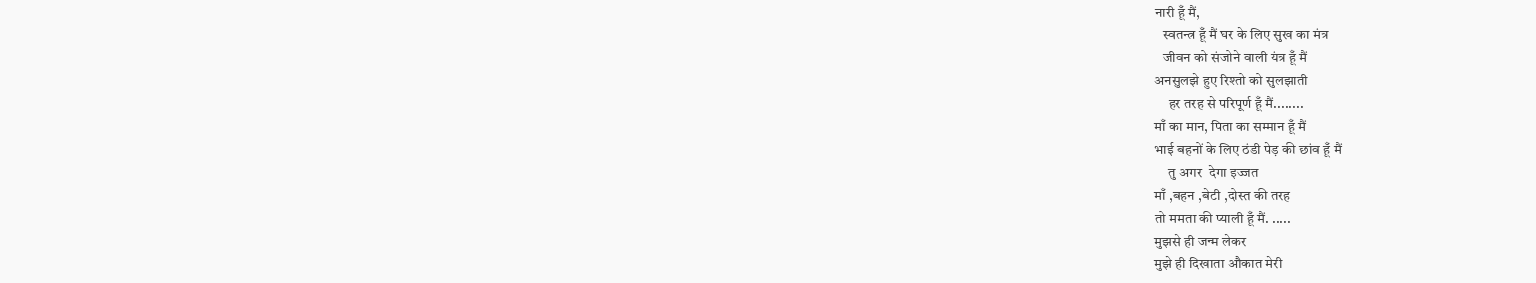नारी हूँ मैं,
   स्वतन्त्र हूँ मैं घर के लिए सुख का मंत्र
   जीवन को संजोने वाली यंत्र हूँ मैं
अनसुलझे हुए रिश्तो को सुलझाती
     हर तरह से परिपूर्ण हूँ मैं........
माँ का मान, पिता का सम्मान हूँ मैं
भाई बहनों के लिए ठंडी पेड़ की छांव हूँ मैं
     तु अगर  देगा इज्जत
माँ ,बहन ,बेटी ,दोस्त की तरह
तो ममता की प्याली हूँ मैं. .....
मुझसे ही जन्म लेकर
मुझे ही दिखाता औकात मेरी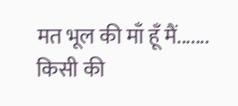मत भूल की माँ हूँ मैं.......
किसी की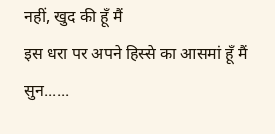नहीं, खुद की हूँ मैं
इस धरा पर अपने हिस्से का आसमां हूँ मैं
सुन......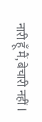नारी हूँ मैं, बेचारी नहीं l